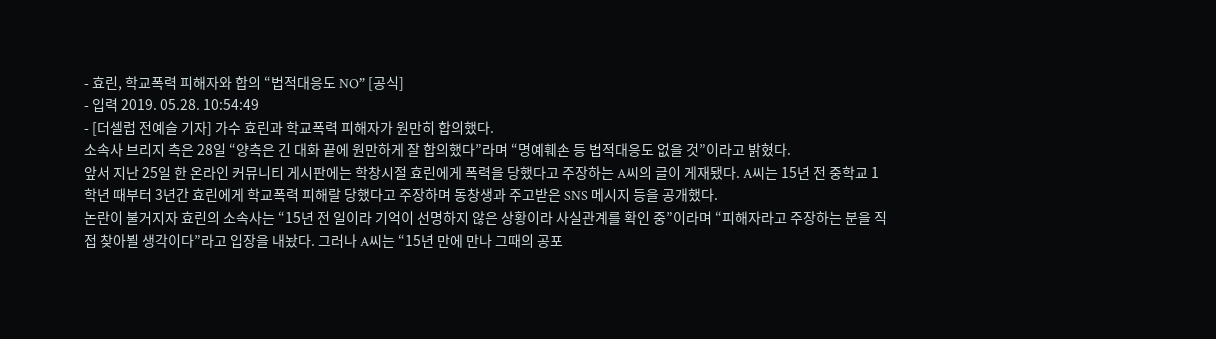- 효린, 학교폭력 피해자와 합의 “법적대응도 NO” [공식]
- 입력 2019. 05.28. 10:54:49
- [더셀럽 전예슬 기자] 가수 효린과 학교폭력 피해자가 원만히 합의했다.
소속사 브리지 측은 28일 “양측은 긴 대화 끝에 원만하게 잘 합의했다”라며 “명예훼손 등 법적대응도 없을 것”이라고 밝혔다.
앞서 지난 25일 한 온라인 커뮤니티 게시판에는 학창시절 효린에게 폭력을 당했다고 주장하는 A씨의 글이 게재됐다. A씨는 15년 전 중학교 1학년 때부터 3년간 효린에게 학교폭력 피해랄 당했다고 주장하며 동창생과 주고받은 SNS 메시지 등을 공개했다.
논란이 불거지자 효린의 소속사는 “15년 전 일이라 기억이 선명하지 않은 상황이라 사실관계를 확인 중”이라며 “피해자라고 주장하는 분을 직접 찾아뵐 생각이다”라고 입장을 내놨다. 그러나 A씨는 “15년 만에 만나 그때의 공포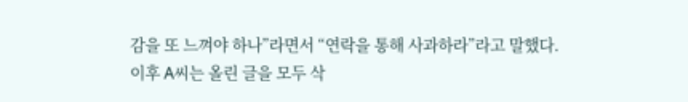감을 또 느껴야 하나”라면서 “연락을 통해 사과하라”라고 말했다.
이후 A씨는 올린 글을 모두 삭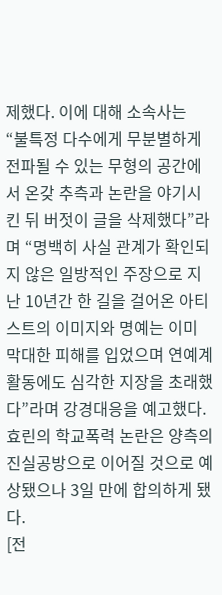제했다. 이에 대해 소속사는 “불특정 다수에게 무분별하게 전파될 수 있는 무형의 공간에서 온갖 추측과 논란을 야기시킨 뒤 버젓이 글을 삭제했다”라며 “명백히 사실 관계가 확인되지 않은 일방적인 주장으로 지난 10년간 한 길을 걸어온 아티스트의 이미지와 명예는 이미 막대한 피해를 입었으며 연예계 활동에도 심각한 지장을 초래했다”라며 강경대응을 예고했다.
효린의 학교폭력 논란은 양측의 진실공방으로 이어질 것으로 예상됐으나 3일 만에 합의하게 됐다.
[전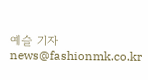예슬 기자 news@fashionmk.co.kr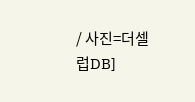/ 사진=더셀럽DB]